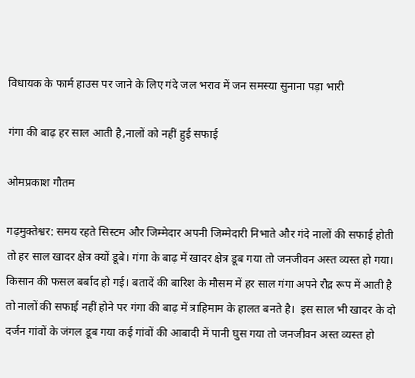विधायक के फार्म हाउस पर जाने के लिए गंदे जल भराव में जन समस्या सुनाना पड़ा भारी

गंगा की बाढ़ हर साल आती है,नालों को नहीं हुई सफाई

ओमप्रकाश गौतम

गढ़मुक्तेश्वर: समय रहते सिस्टम और जिम्मेदार अपनी जिम्मेदारी निभाते और गंदे नालों की सफाई होती तो हर साल खादर क्षेत्र क्यों डूबे। गंगा के बाढ़ में खादर क्षेत्र डूब गया तो जनजीवन अस्त व्यस्त हो गया। किसान की फसल बर्बाद हो गई। बतादें की बारिश के मौसम में हर साल गंगा अपने रौद्र रूप में आती है तो नालों की सफाई नहीं होने पर गंगा की बाढ़ में त्राहिमाम के हालत बनते है।  इस साल भी खादर के दो दर्जन गांवों के जंगल डूब गया कई गांवों की आबादी में पानी घुस गया तो जनजीवन अस्त व्यस्त हो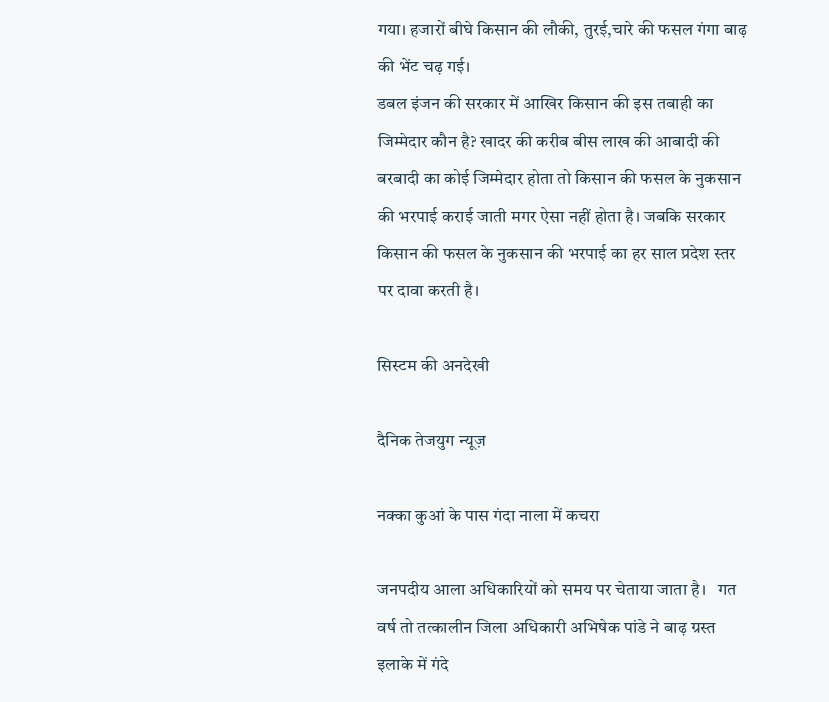गया। हजारों बीघे किसान की लौकी, तुरई,चारे की फसल गंगा बाढ़ की भेंट चढ़ गई।
डबल इंजन की सरकार में आखिर किसान की इस तबाही का जिम्मेदार कौन है? खादर की करीब बीस लाख की आबादी की बरबादी का कोई जिम्मेदार होता तो किसान की फसल के नुकसान की भरपाई कराई जाती मगर ऐसा नहीं होता है। जबकि सरकार किसान की फसल के नुकसान की भरपाई का हर साल प्रदेश स्तर पर दावा करती है।

सिस्टम की अनदेखी

दैनिक तेजयुग न्यूज़

नक्का कुआं के पास गंदा नाला में कचरा

जनपदीय आला अधिकारियों को समय पर चेताया जाता है।   गत वर्ष तो तत्कालीन जिला अधिकारी अभिषेक पांडे ने बाढ़ ग्रस्त इलाके में गंदे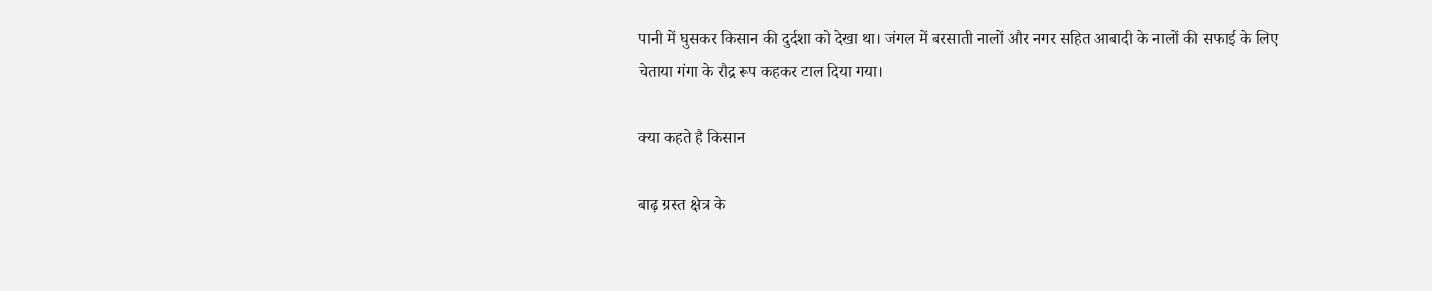पानी में घुसकर किसान की दुर्दशा को देखा था। जंगल में बरसाती नालों और नगर सहित आबादी के नालों की सफाई के लिए चेताया गंगा के रौद्र रूप कहकर टाल दिया गया।

क्या कहते है किसान

बाढ़ ग्रस्त क्षेत्र के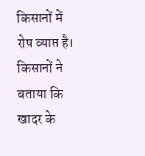किसानों में रोष व्याप्त है। किसानों ने बताया कि खादर के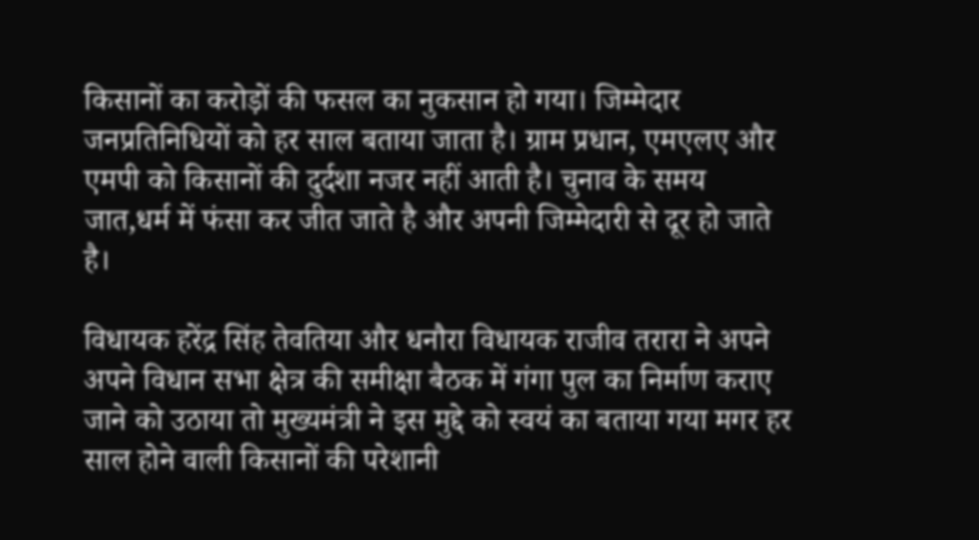किसानों का करोड़ों की फसल का नुकसान हो गया। जिम्मेदार जनप्रतिनिधियों को हर साल बताया जाता है। ग्राम प्रधान, एमएलए और एमपी को किसानों की दुर्दशा नजर नहीं आती है। चुनाव के समय जात,धर्म में फंसा कर जीत जाते है और अपनी जिम्मेदारी से दूर हो जाते है।

विधायक हरेंद्र सिंह तेवतिया और धनौरा विधायक राजीव तरारा ने अपने अपने विधान सभा क्षेत्र की समीक्षा बैठक में गंगा पुल का निर्माण कराए जाने को उठाया तो मुख्यमंत्री ने इस मुद्दे को स्वयं का बताया गया मगर हर साल होने वाली किसानों की परेशानी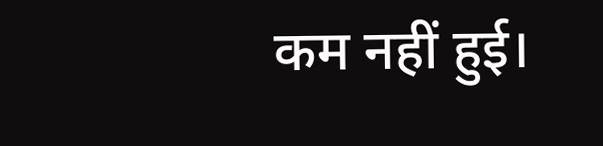कम नहीं हुई।